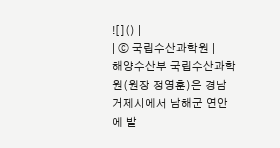![]() |
| ⓒ 국립수산과학원 |
해양수산부 국립수산과학원(원장 정영훈)은 경남 거제시에서 남해군 연안에 발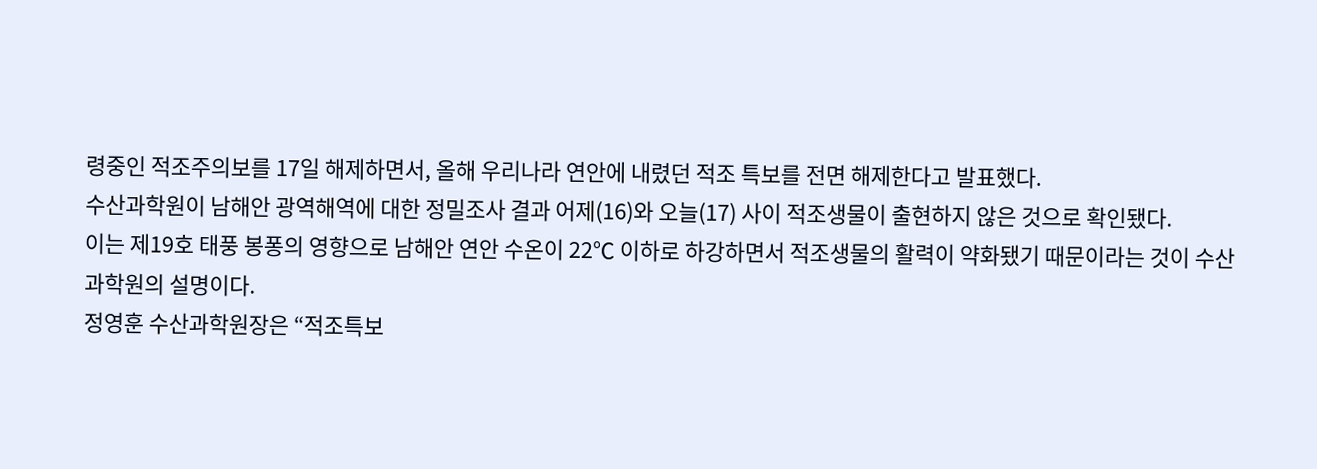령중인 적조주의보를 17일 해제하면서, 올해 우리나라 연안에 내렸던 적조 특보를 전면 해제한다고 발표했다.
수산과학원이 남해안 광역해역에 대한 정밀조사 결과 어제(16)와 오늘(17) 사이 적조생물이 출현하지 않은 것으로 확인됐다.
이는 제19호 태풍 봉퐁의 영향으로 남해안 연안 수온이 22℃ 이하로 하강하면서 적조생물의 활력이 약화됐기 때문이라는 것이 수산과학원의 설명이다.
정영훈 수산과학원장은 “적조특보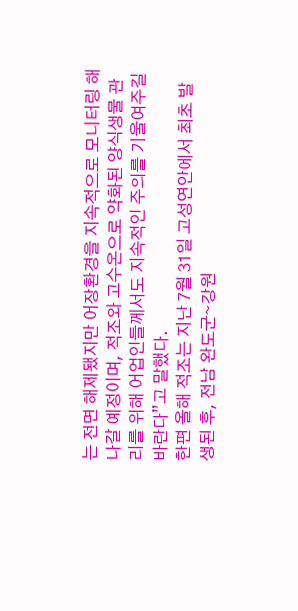는 전면 해제됐지만 어장환경을 지속적으로 모니터링 해나갈 예정이며, 적조와 고수온으로 약화된 양식생물 관리를 위해 어업인들께서도 지속적인 주의를 기울여주길 바란다”고 말했다.
한편 올해 적조는 지난 7월 31일 고성연안에서 최초 발생된 후, 전남 완도군∼강원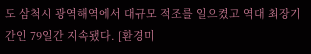도 삼척시 광역해역에서 대규모 적조를 일으켰고 역대 최장기간인 79일간 지속됐다. [환경미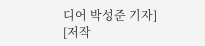디어 박성준 기자]
[저작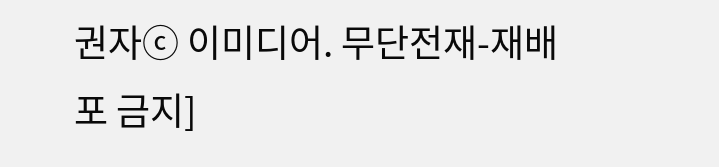권자ⓒ 이미디어. 무단전재-재배포 금지]